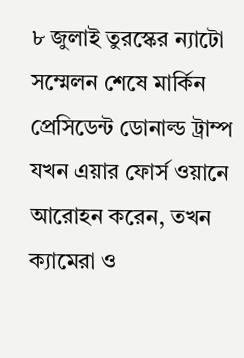৮ জুলাই তুরস্কের ন্যাটো সম্মেলন শেষে মার্কিন প্রেসিডেন্ট ডোনাল্ড ট্রাম্প যখন এয়ার ফোর্স ওয়ানে আরোহন করেন, তখন ক্যামেরা ও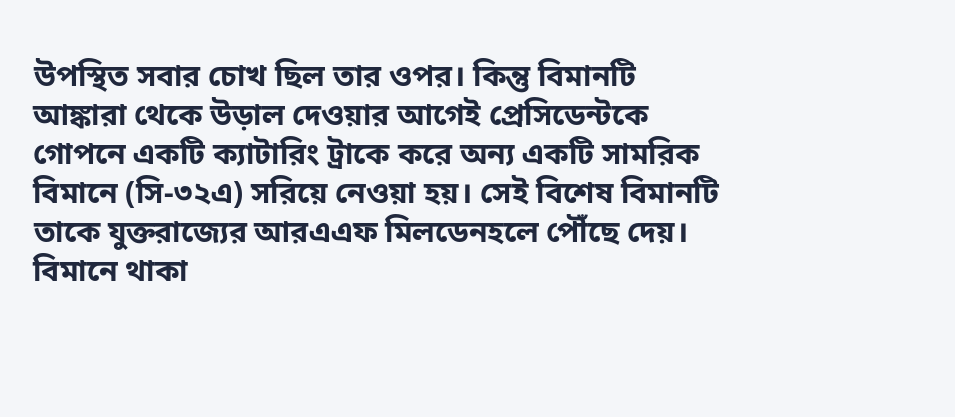উপস্থিত সবার চোখ ছিল তার ওপর। কিন্তু বিমানটি আঙ্কারা থেকে উড়াল দেওয়ার আগেই প্রেসিডেন্টকে গোপনে একটি ক্যাটারিং ট্রাকে করে অন্য একটি সামরিক বিমানে (সি-৩২এ) সরিয়ে নেওয়া হয়। সেই বিশেষ বিমানটি তাকে যুক্তরাজ্যের আরএএফ মিলডেনহলে পৌঁছে দেয়। বিমানে থাকা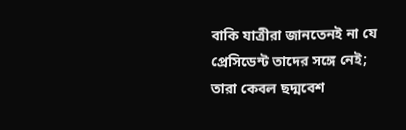বাকি যাত্রীরা জানতেনই না যে প্রেসিডেন্ট তাদের সঙ্গে নেই; তারা কেবল ছদ্মবেশ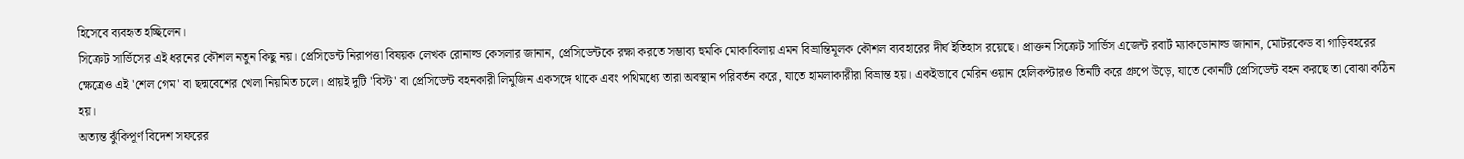হিসেবে ব্যবহৃত হচ্ছিলেন।
সিক্রেট সার্ভিসের এই ধরনের কৌশল নতুন কিছু নয়। প্রেসিডেন্ট নিরাপত্তা বিষয়ক লেখক রোনাল্ড কেসলার জানান, প্রেসিডেন্টকে রক্ষা করতে সম্ভাব্য হুমকি মোকাবিলায় এমন বিভ্রান্তিমূলক কৌশল ব্যবহারের দীর্ঘ ইতিহাস রয়েছে। প্রাক্তন সিক্রেট সার্ভিস এজেন্ট রবার্ট ম্যাকডোনাল্ড জানান, মোটরকেড বা গাড়িবহরের ক্ষেত্রেও এই 'শেল গেম' বা ছদ্মবেশের খেলা নিয়মিত চলে। প্রায়ই দুটি 'বিস্ট' বা প্রেসিডেন্ট বহনকারী লিমুজিন একসঙ্গে থাকে এবং পথিমধ্যে তারা অবস্থান পরিবর্তন করে, যাতে হামলাকারীরা বিভ্রান্ত হয়। একইভাবে মেরিন ওয়ান হেলিকপ্টারও তিনটি করে গ্রুপে উড়ে, যাতে কোনটি প্রেসিডেন্ট বহন করছে তা বোঝা কঠিন হয়।
অত্যন্ত ঝুঁকিপূর্ণ বিদেশ সফরের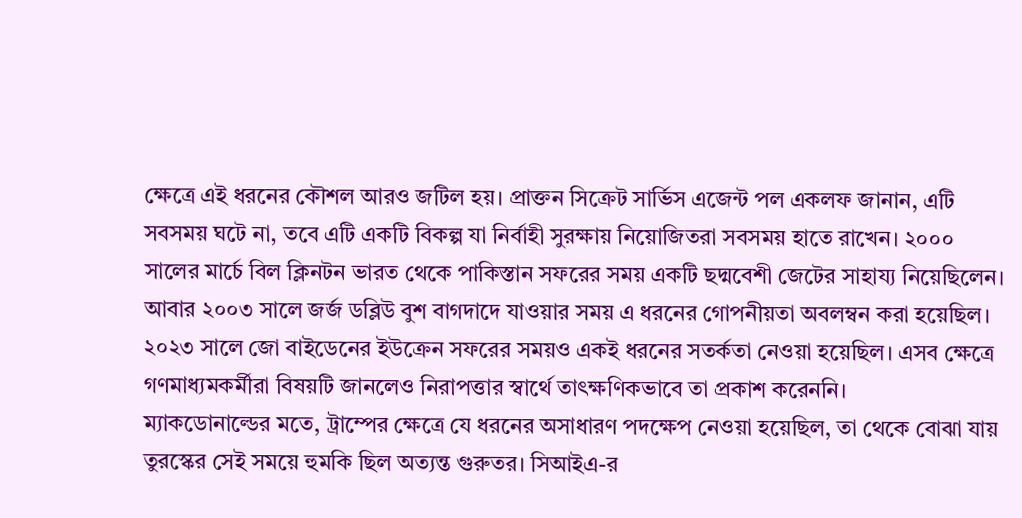ক্ষেত্রে এই ধরনের কৌশল আরও জটিল হয়। প্রাক্তন সিক্রেট সার্ভিস এজেন্ট পল একলফ জানান, এটি সবসময় ঘটে না, তবে এটি একটি বিকল্প যা নির্বাহী সুরক্ষায় নিয়োজিতরা সবসময় হাতে রাখেন। ২০০০ সালের মার্চে বিল ক্লিনটন ভারত থেকে পাকিস্তান সফরের সময় একটি ছদ্মবেশী জেটের সাহায্য নিয়েছিলেন। আবার ২০০৩ সালে জর্জ ডব্লিউ বুশ বাগদাদে যাওয়ার সময় এ ধরনের গোপনীয়তা অবলম্বন করা হয়েছিল। ২০২৩ সালে জো বাইডেনের ইউক্রেন সফরের সময়ও একই ধরনের সতর্কতা নেওয়া হয়েছিল। এসব ক্ষেত্রে গণমাধ্যমকর্মীরা বিষয়টি জানলেও নিরাপত্তার স্বার্থে তাৎক্ষণিকভাবে তা প্রকাশ করেননি।
ম্যাকডোনাল্ডের মতে, ট্রাম্পের ক্ষেত্রে যে ধরনের অসাধারণ পদক্ষেপ নেওয়া হয়েছিল, তা থেকে বোঝা যায় তুরস্কের সেই সময়ে হুমকি ছিল অত্যন্ত গুরুতর। সিআইএ-র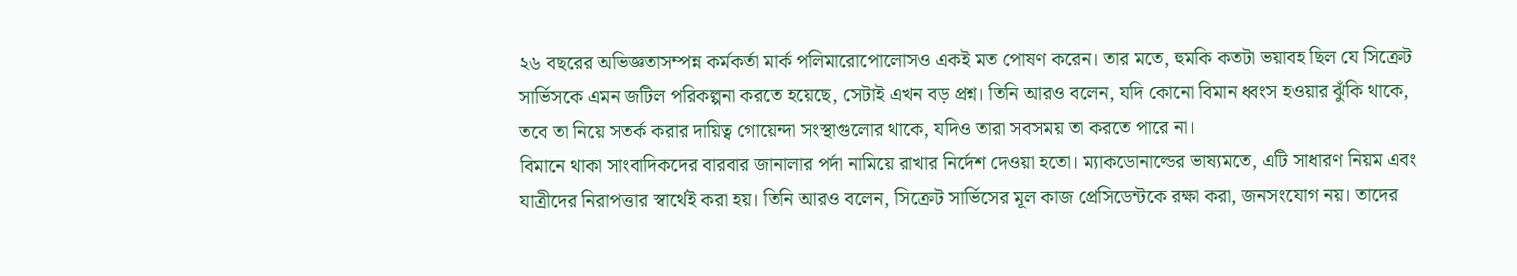২৬ বছরের অভিজ্ঞতাসম্পন্ন কর্মকর্তা মার্ক পলিমারোপোলোসও একই মত পোষণ করেন। তার মতে, হুমকি কতটা ভয়াবহ ছিল যে সিক্রেট সার্ভিসকে এমন জটিল পরিকল্পনা করতে হয়েছে, সেটাই এখন বড় প্রশ্ন। তিনি আরও বলেন, যদি কোনো বিমান ধ্বংস হওয়ার ঝুঁকি থাকে, তবে তা নিয়ে সতর্ক করার দায়িত্ব গোয়েন্দা সংস্থাগুলোর থাকে, যদিও তারা সবসময় তা করতে পারে না।
বিমানে থাকা সাংবাদিকদের বারবার জানালার পর্দা নামিয়ে রাখার নির্দেশ দেওয়া হতো। ম্যাকডোনাল্ডের ভাষ্যমতে, এটি সাধারণ নিয়ম এবং যাত্রীদের নিরাপত্তার স্বার্থেই করা হয়। তিনি আরও বলেন, সিক্রেট সার্ভিসের মূল কাজ প্রেসিডেন্টকে রক্ষা করা, জনসংযোগ নয়। তাদের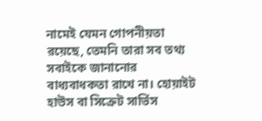নামেই যেমন গোপনীয়তা রয়েছে, তেমনি তারা সব তথ্য সবাইকে জানানোর বাধ্যবাধকতা রাখে না। হোয়াইট হাউস বা সিক্রেট সার্ভিস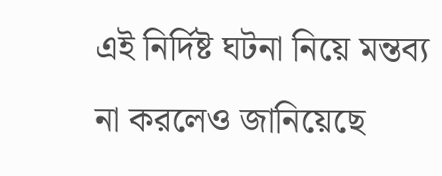এই নির্দিষ্ট ঘটনা নিয়ে মন্তব্য না করলেও জানিয়েছে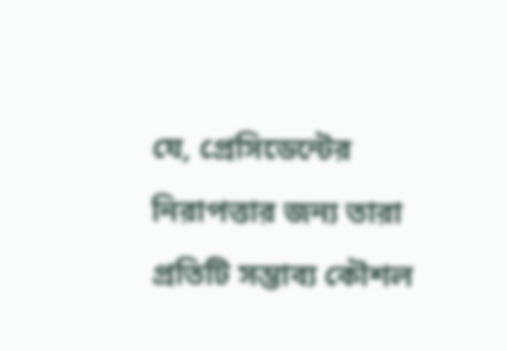যে, প্রেসিডেন্টের নিরাপত্তার জন্য তারা প্রতিটি সম্ভাব্য কৌশল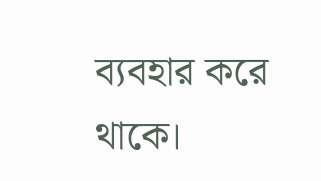ব্যবহার করে থাকে।